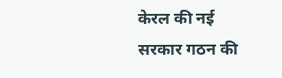केरल की नई सरकार गठन की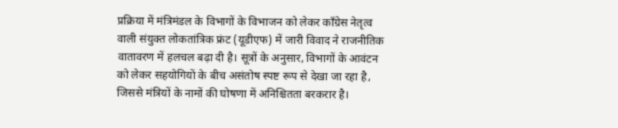प्रक्रिया में मंत्रिमंडल के विभागों के विभाजन को लेकर काँग्रेस नेतृत्व वाली संयुक्त लोकतांत्रिक फ्रंट (यूडीएफ) में जारी विवाद ने राजनीतिक वातावरण में हलचल बढ़ा दी है। सूत्रों के अनुसार, विभागों के आवंटन को लेकर सहयोगियों के बीच असंतोष स्पष्ट रूप से देखा जा रहा है, जिससे मंत्रियों के नामों की घोषणा में अनिश्चितता बरकरार है।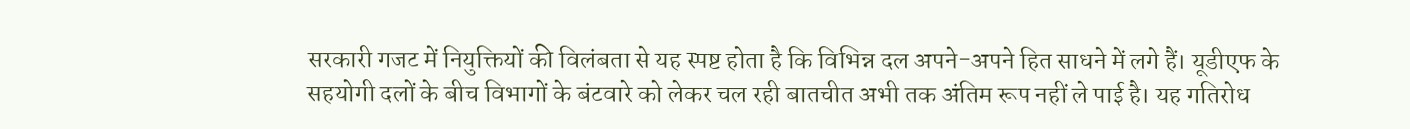सरकारी गजट में नियुक्तियों की विलंबता से यह स्पष्ट होता है कि विभिन्न दल अपने-अपने हित साधने में लगे हैं। यूडीएफ के सहयोगी दलों के बीच विभागों के बंटवारे को लेकर चल रही बातचीत अभी तक अंतिम रूप नहीं ले पाई है। यह गतिरोध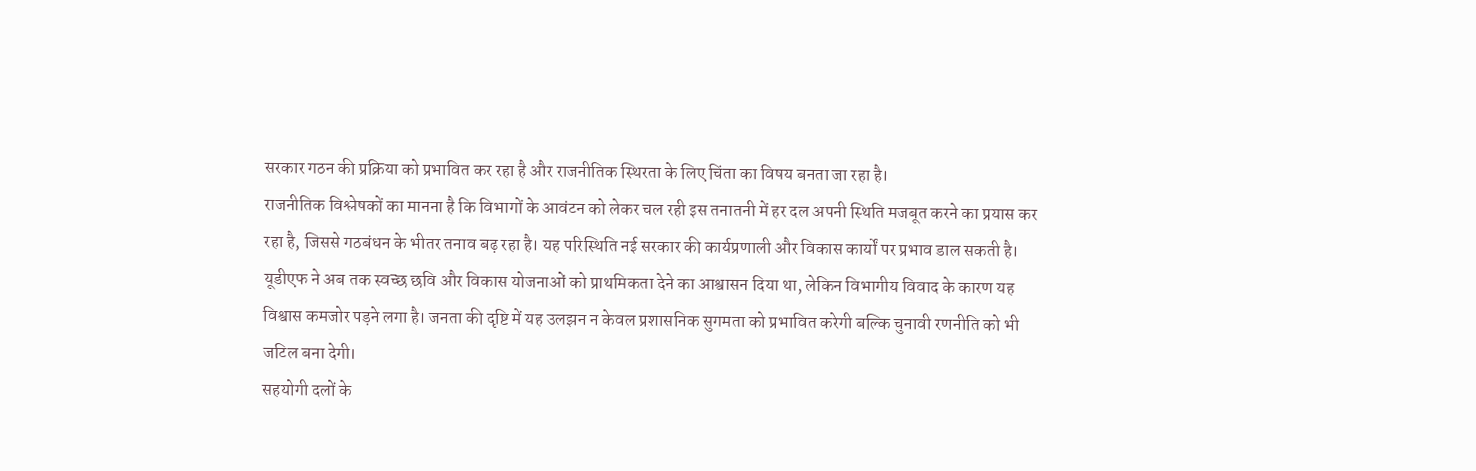सरकार गठन की प्रक्रिया को प्रभावित कर रहा है और राजनीतिक स्थिरता के लिए चिंता का विषय बनता जा रहा है।
राजनीतिक विश्लेषकों का मानना है कि विभागों के आवंटन को लेकर चल रही इस तनातनी में हर दल अपनी स्थिति मजबूत करने का प्रयास कर रहा है, जिससे गठबंधन के भीतर तनाव बढ़ रहा है। यह परिस्थिति नई सरकार की कार्यप्रणाली और विकास कार्यों पर प्रभाव डाल सकती है।
यूडीएफ ने अब तक स्वच्छ छवि और विकास योजनाओं को प्राथमिकता देने का आश्वासन दिया था, लेकिन विभागीय विवाद के कारण यह विश्वास कमजोर पड़ने लगा है। जनता की दृष्टि में यह उलझन न केवल प्रशासनिक सुगमता को प्रभावित करेगी बल्कि चुनावी रणनीति को भी जटिल बना देगी।
सहयोगी दलों के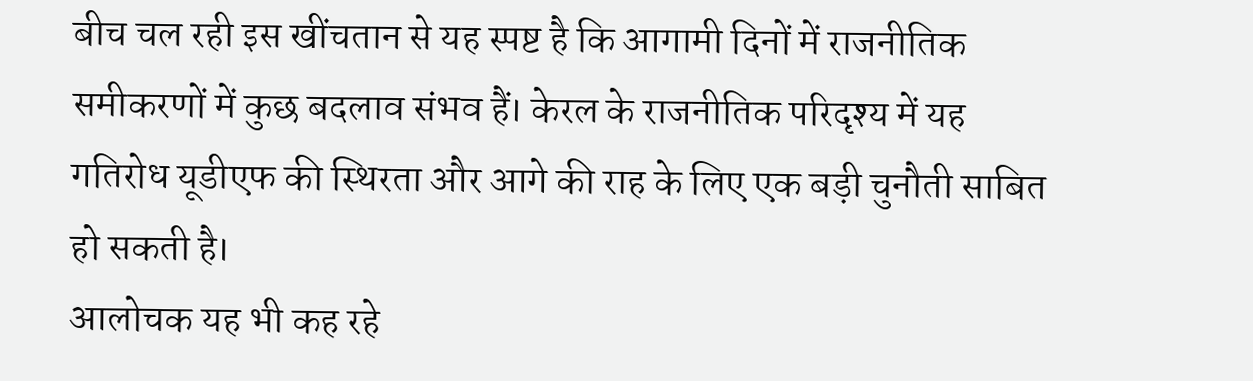बीच चल रही इस खींचतान से यह स्पष्ट है कि आगामी दिनों में राजनीतिक समीकरणों में कुछ बदलाव संभव हैं। केरल के राजनीतिक परिदृश्य में यह गतिरोध यूडीएफ की स्थिरता और आगे की राह के लिए एक बड़ी चुनौती साबित हो सकती है।
आलोचक यह भी कह रहे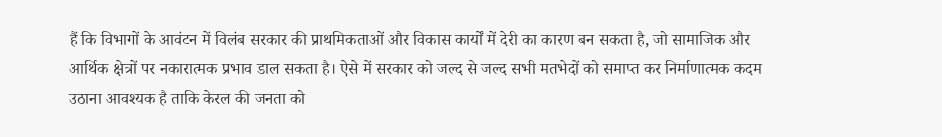हैं कि विभागों के आवंटन में विलंब सरकार की प्राथमिकताओं और विकास कार्यों में देरी का कारण बन सकता है, जो सामाजिक और आर्थिक क्षेत्रों पर नकारात्मक प्रभाव डाल सकता है। ऐसे में सरकार को जल्द से जल्द सभी मतभेदों को समाप्त कर निर्माणात्मक कदम उठाना आवश्यक है ताकि केरल की जनता को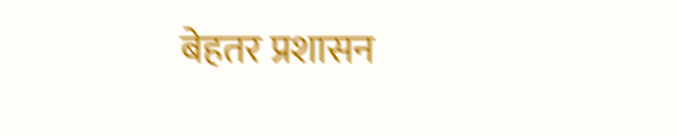बेहतर प्रशासन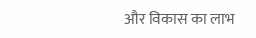और विकास का लाभ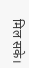मिल सके।